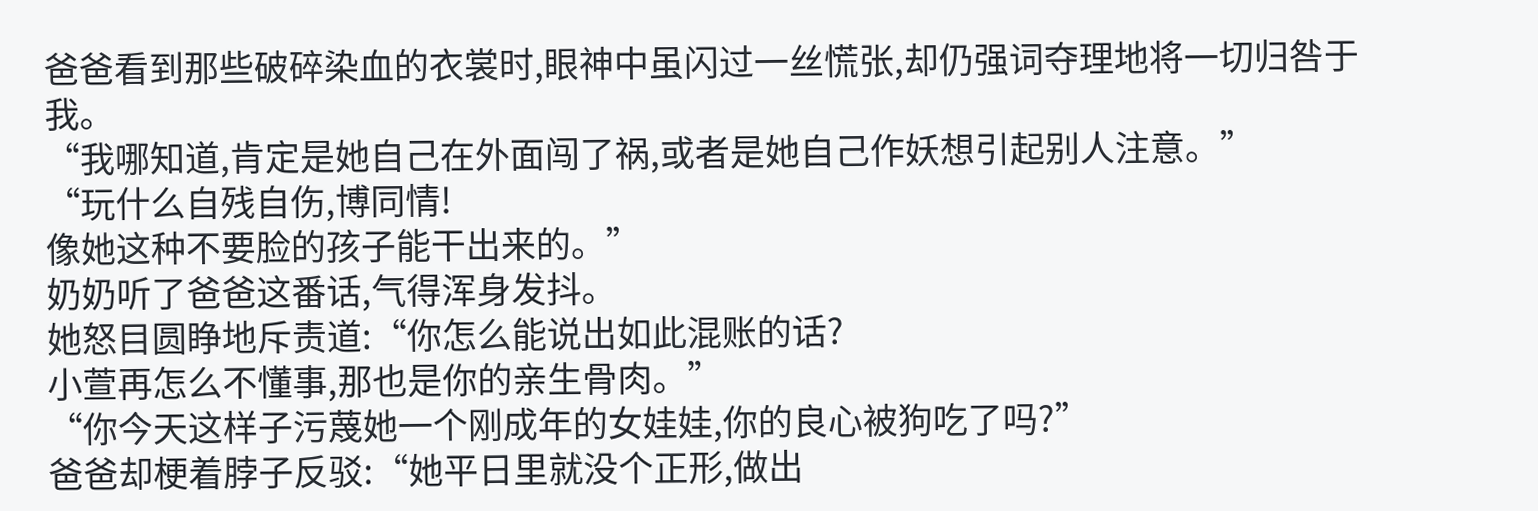爸爸看到那些破碎染血的衣裳时,眼神中虽闪过一丝慌张,却仍强词夺理地将一切归咎于我。
“我哪知道,肯定是她自己在外面闯了祸,或者是她自己作妖想引起别人注意。”
“玩什么自残自伤,博同情!
像她这种不要脸的孩子能干出来的。”
奶奶听了爸爸这番话,气得浑身发抖。
她怒目圆睁地斥责道:“你怎么能说出如此混账的话?
小萱再怎么不懂事,那也是你的亲生骨肉。”
“你今天这样子污蔑她一个刚成年的女娃娃,你的良心被狗吃了吗?”
爸爸却梗着脖子反驳:“她平日里就没个正形,做出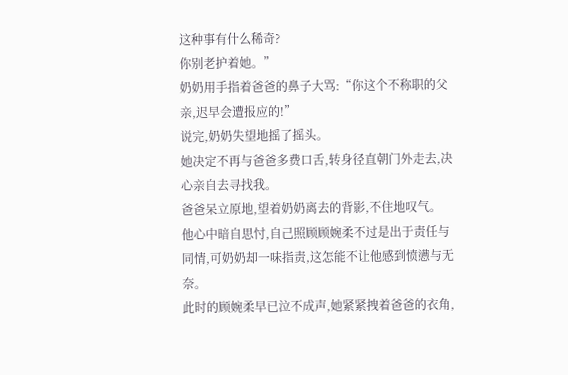这种事有什么稀奇?
你别老护着她。”
奶奶用手指着爸爸的鼻子大骂:“你这个不称职的父亲,迟早会遭报应的!”
说完,奶奶失望地摇了摇头。
她决定不再与爸爸多费口舌,转身径直朝门外走去,决心亲自去寻找我。
爸爸呆立原地,望着奶奶离去的背影,不住地叹气。
他心中暗自思忖,自己照顾顾婉柔不过是出于责任与同情,可奶奶却一味指责,这怎能不让他感到愤懑与无奈。
此时的顾婉柔早已泣不成声,她紧紧拽着爸爸的衣角,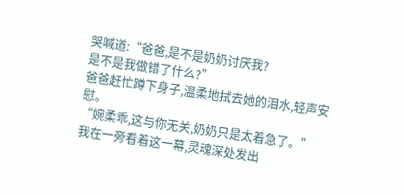哭喊道:“爸爸,是不是奶奶讨厌我?
是不是我做错了什么?”
爸爸赶忙蹲下身子,温柔地拭去她的泪水,轻声安慰。
“婉柔乖,这与你无关,奶奶只是太着急了。”
我在一旁看着这一幕,灵魂深处发出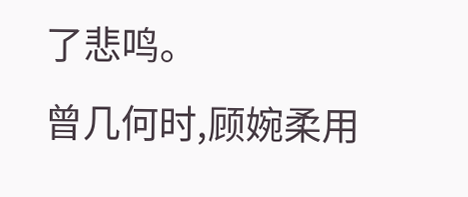了悲鸣。
曾几何时,顾婉柔用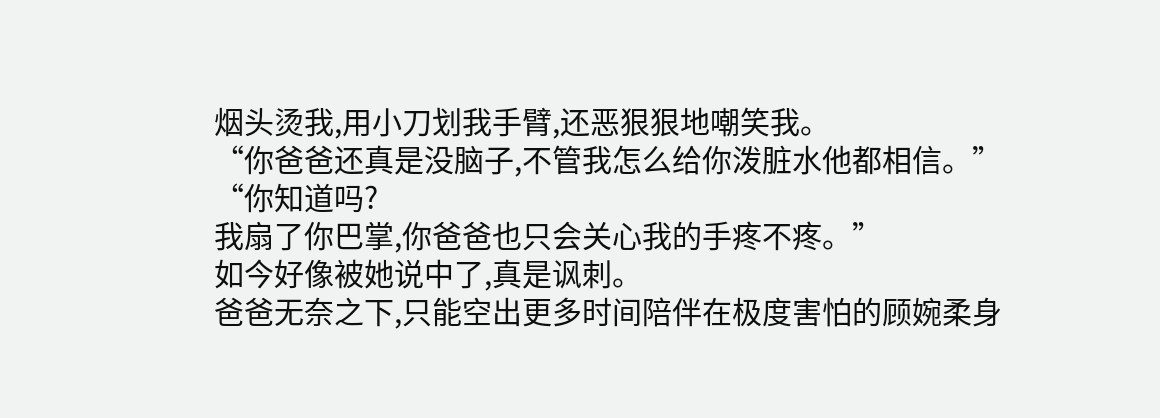烟头烫我,用小刀划我手臂,还恶狠狠地嘲笑我。
“你爸爸还真是没脑子,不管我怎么给你泼脏水他都相信。”
“你知道吗?
我扇了你巴掌,你爸爸也只会关心我的手疼不疼。”
如今好像被她说中了,真是讽刺。
爸爸无奈之下,只能空出更多时间陪伴在极度害怕的顾婉柔身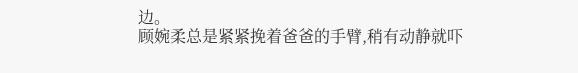边。
顾婉柔总是紧紧挽着爸爸的手臂,稍有动静就吓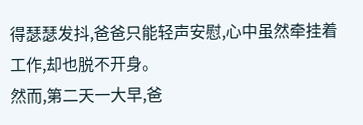得瑟瑟发抖,爸爸只能轻声安慰,心中虽然牵挂着工作,却也脱不开身。
然而,第二天一大早,爸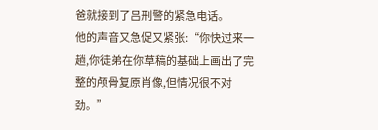爸就接到了吕刑警的紧急电话。
他的声音又急促又紧张:“你快过来一趟,你徒弟在你草稿的基础上画出了完整的颅骨复原肖像,但情况很不对劲。”